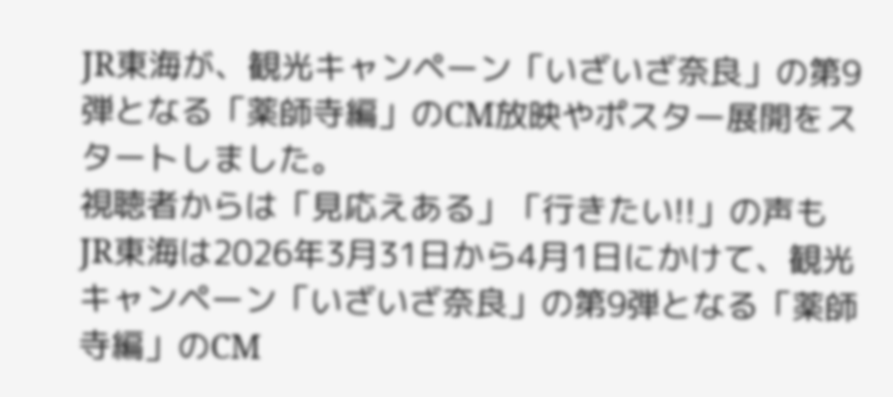JR東海が、観光キャンペーン「いざいざ奈良」の第9弾となる「薬師寺編」のCM放映やポスター展開をスタートしました。
視聴者からは「見応えある」「行きたい!!」の声も
JR東海は2026年3月31日から4月1日にかけて、観光キャンペーン「いざいざ奈良」の第9弾となる「薬師寺編」のCM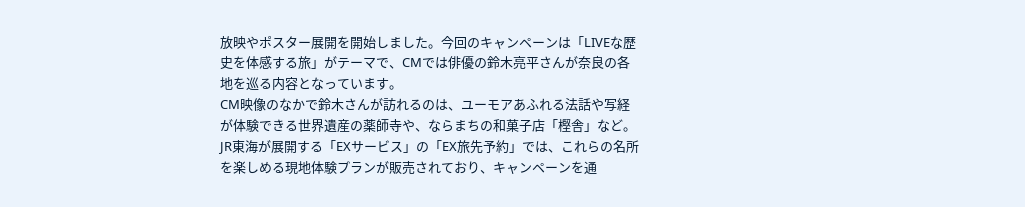放映やポスター展開を開始しました。今回のキャンペーンは「LIVEな歴史を体感する旅」がテーマで、CMでは俳優の鈴木亮平さんが奈良の各地を巡る内容となっています。
CM映像のなかで鈴木さんが訪れるのは、ユーモアあふれる法話や写経が体験できる世界遺産の薬師寺や、ならまちの和菓子店「樫舎」など。JR東海が展開する「EXサービス」の「EX旅先予約」では、これらの名所を楽しめる現地体験プランが販売されており、キャンペーンを通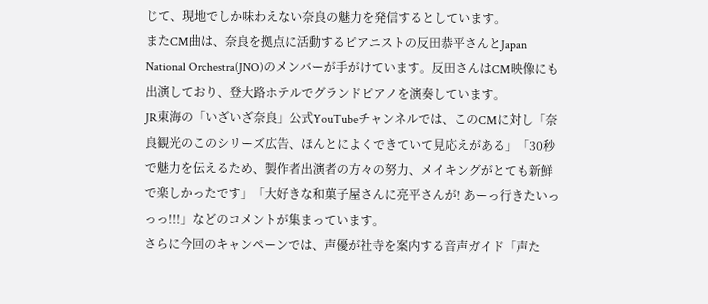じて、現地でしか味わえない奈良の魅力を発信するとしています。
またCM曲は、奈良を拠点に活動するピアニストの反田恭平さんとJapan National Orchestra(JNO)のメンバーが手がけています。反田さんはCM映像にも出演しており、登大路ホテルでグランドピアノを演奏しています。
JR東海の「いざいざ奈良」公式YouTubeチャンネルでは、このCMに対し「奈良観光のこのシリーズ広告、ほんとによくできていて見応えがある」「30秒で魅力を伝えるため、製作者出演者の方々の努力、メイキングがとても新鮮で楽しかったです」「大好きな和菓子屋さんに亮平さんが! あーっ行きたいっっっ!!!」などのコメントが集まっています。
さらに今回のキャンペーンでは、声優が社寺を案内する音声ガイド「声た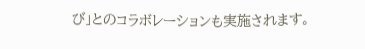び」とのコラボレーションも実施されます。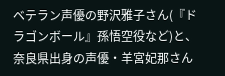ベテラン声優の野沢雅子さん(『ドラゴンボール』孫悟空役など)と、奈良県出身の声優・羊宮妃那さん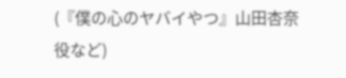(『僕の心のヤバイやつ』山田杏奈役など)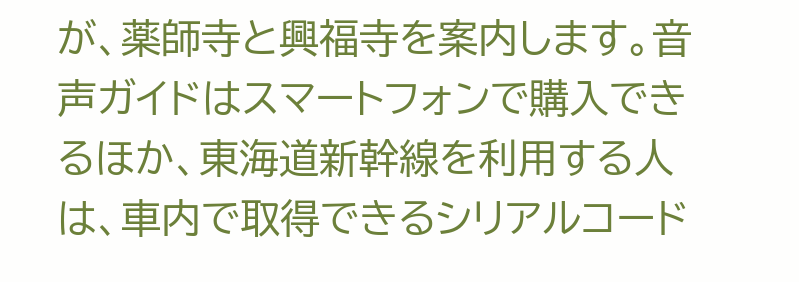が、薬師寺と興福寺を案内します。音声ガイドはスマートフォンで購入できるほか、東海道新幹線を利用する人は、車内で取得できるシリアルコード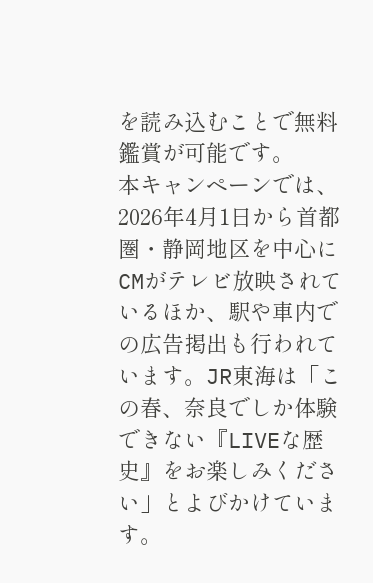を読み込むことで無料鑑賞が可能です。
本キャンペーンでは、2026年4月1日から首都圏・静岡地区を中心にCMがテレビ放映されているほか、駅や車内での広告掲出も行われています。JR東海は「この春、奈良でしか体験できない『LIVEな歴史』をお楽しみください」とよびかけています。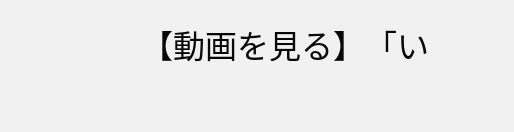【動画を見る】「い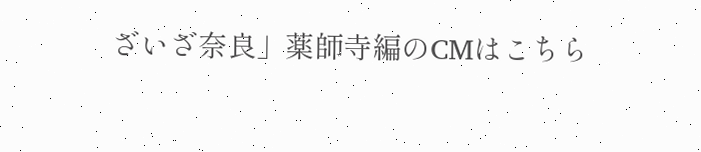ざいざ奈良」薬師寺編のCMはこちら